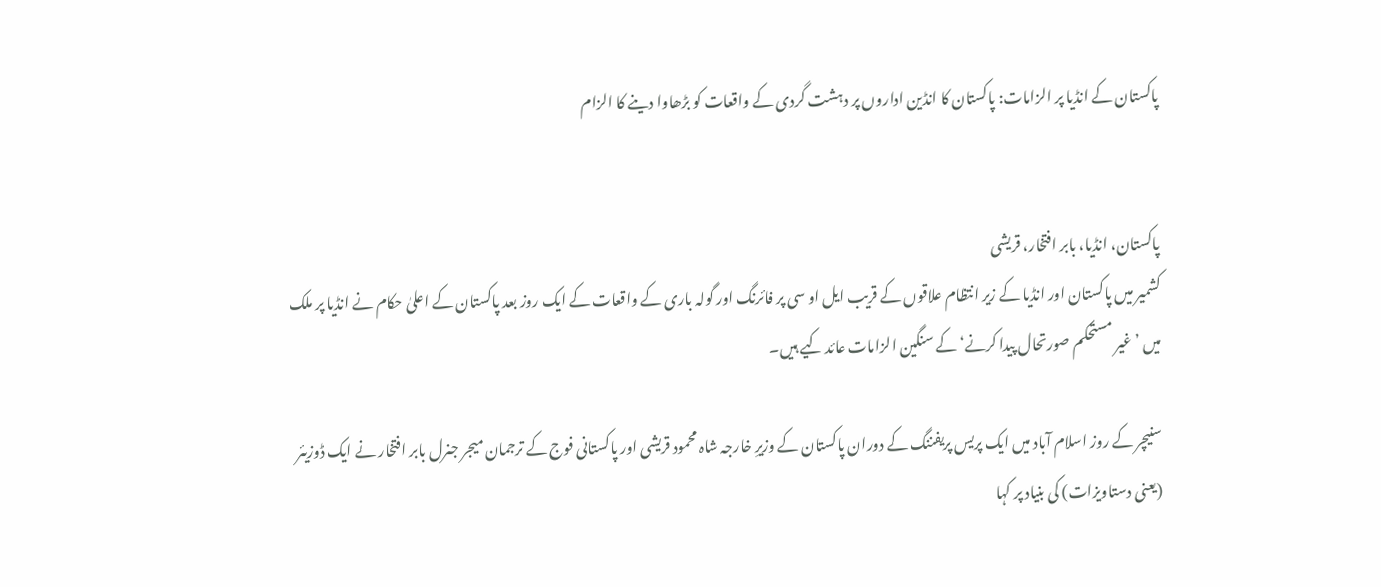پاکستان کے انڈیا پر الزامات: پاکستان کا انڈین اداروں پر دہشت گردی کے واقعات کو بڑھاوا دینے کا الزام


پاکستان، انڈیا، بابر افتخار، قریشی
کشمیر میں پاکستان اور انڈیا کے زیر انتظام علاقوں کے قریب ایل او سی پر فائرنگ اور گولہ باری کے واقعات کے ایک روز بعد پاکستان کے اعلیٰ حکام نے انڈیا پر ملک میں ’غیر مستحکم صورتحال پیدا کرنے‘ کے سنگین الزامات عائد کیے ہیں۔

سنیچر کے روز اسلام آباد میں ایک پریس پریفننگ کے دوران پاکستان کے وزیرِ خارجہ شاہ محمود قریشی اور پاکستانی فوج کے ترجمان میجر جنرل بابر افتخار نے ایک ڈوزیئر (یعنی دستاویزات) کی بنیاد پر کہا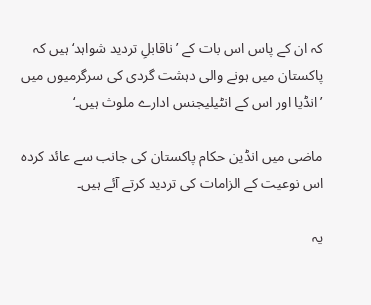کہ ان کے پاس اس بات کے ’ناقابلِ تردید شواہد‘ ہیں کہ پاکستان میں ہونے والی دہشت گردی کی سرگرمیوں میں ’انڈیا اور اس کے انٹیلیجنس ادارے ملوث ہیں۔‘

ماضی میں انڈین حکام پاکستان کی جانب سے عائد کردہ اس نوعیت کے الزامات کی تردید کرتے آئے ہیں۔

یہ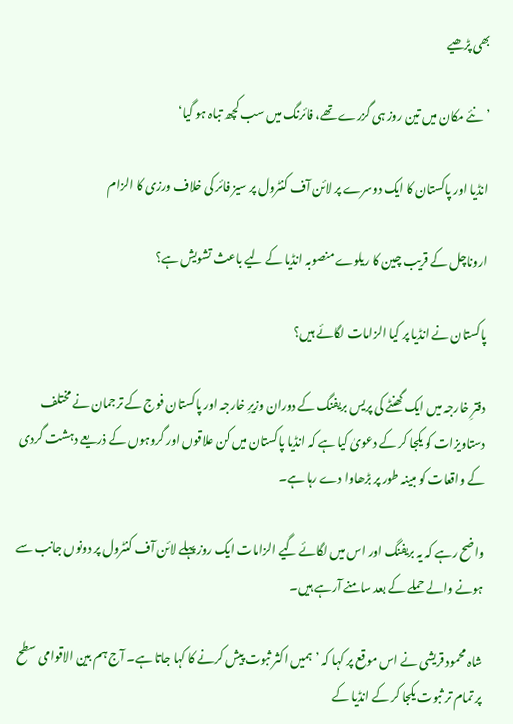بھی پڑھیے

’نئے مکان میں تین روز ہی گزرے تھے، فائرنگ میں سب کچھ تباہ ہو گیا‘

انڈیا اور پاکستان کا ایک دوسرے پر لائن آف کنٹرول پر سیز فائر کی خلاف ورزی کا الزام

اروناچل کے قریب چین کا ریلوے منصوبہ انڈیا کے لیے باعث تشویش ہے؟

پاکستان نے انڈیا پر کیا الزامات لگائے ہیں؟

دفترِ خارجہ میں ایک گھنٹے کی پریس بریفنگ کے دوران وزیرِ خارجہ اور پاکستان فوج کے ترجمان نے مختلف دستاویزات کو یکجا کر کے دعویٰ کیا ہے کہ انڈیا پاکستان میں کن علاقوں اور گروہوں کے ذریعے دہشت گردی کے واقعات کو مبینہ طور پر بڑھاوا دے رہا ہے۔

واضح رہے کہ یہ بریفنگ اور اس میں لگائے گیے الزامات ایک روز پہلے لائن آف کنٹرول پر دونوں جانب سے ہونے والے حملے کے بعد سامنے آرہے ہیں۔

شاہ محمود قریشی نے اس موقع پر کہا کہ ’ہمیں اکثر ثبوت پیش کرنے کا کہا جاتا ہے۔ آج ہم بین الاقوامی سطح پر تمام تر ثبوت یکجا کر کے انڈیا کے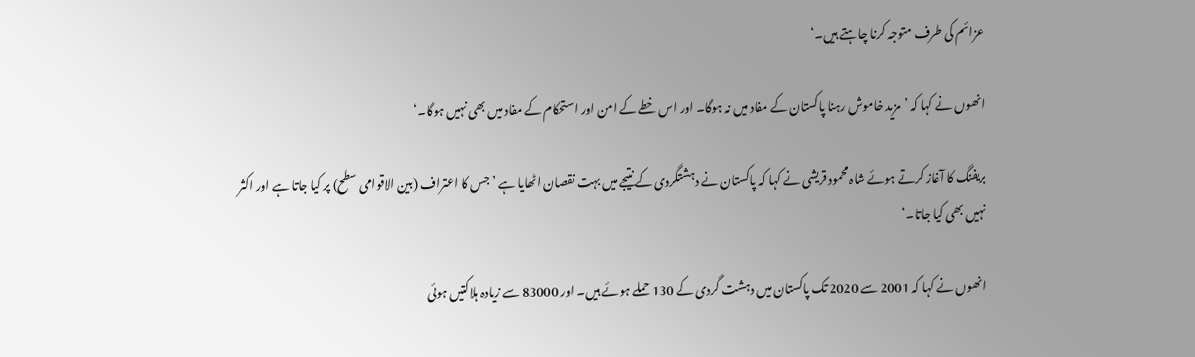عزائم کی طرف متوجہ کرنا چاہتے ہیں۔‘

انھوں نے کہا کہ ’مزید خاموش رہنا پاکستان کے مفاد میں نہ ہوگا۔ اور اس خطے کے امن اور استحکام کے مفاد میں بھی نہیں ہوگا۔‘

بریفنگ کا آغاز کرتے ہوئے شاہ محمود قریشی نے کہا کہ پاکستان نے دہشتگردی کے نتیجے میں بہت نقصان اٹھایا ہے ’جس کا اعتراف (بین الاقوامی سطح) پر کیا جاتا ہے اور اکثر نہیں بھی کیا جاتا۔‘

انھوں نے کہا کہ 2001 سے 2020 تک پاکستان میں دہشت گردی کے 130 حملے ہوئے ہیں۔ اور 83000 سے زیادہ ہلاکتیں ہوئی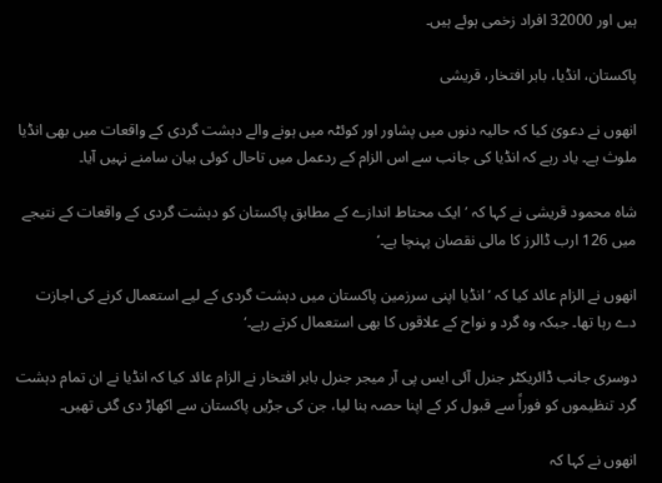ہیں اور 32000 افراد زخمی ہوئے ہیں۔

پاکستان، انڈیا، بابر افتخار، قریشی

انھوں نے دعویٰ کیا کہ حالیہ دنوں میں پشاور اور کوئٹہ میں ہونے والے دہشت گردی کے واقعات میں بھی انڈیا ملوث ہے۔ یاد رہے کہ انڈیا کی جانب سے اس الزام کے ردعمل میں تاحال کوئی بیان سامنے نہیں آیا۔

شاہ محمود قریشی نے کہا کہ ’ایک محتاط اندازے کے مطابق پاکستان کو دہشت گردی کے واقعات کے نتیجے میں 126 ارب ڈالرز کا مالی نقصان پہنچا ہے۔‘

انھوں نے الزام عائد کیا کہ ’انڈیا اپنی سرزمین پاکستان میں دہشت گردی کے لیے استعمال کرنے کی اجازت دے رہا تھا۔ جبکہ وہ گرد و نواح کے علاقوں کا بھی استعمال کرتے رہے۔‘

دوسری جانب ڈائریکٹر جنرل آئی ایس پی آر میجر جنرل بابر افتخار نے الزام عائد کیا کہ انڈیا نے ان تمام دہشت گرد تنظیموں کو فوراً سے قبول کر کے اپنا حصہ بنا لیا، جن کی جڑیں پاکستان سے اکھاڑ دی گئی تھیں۔

انھوں نے کہا کہ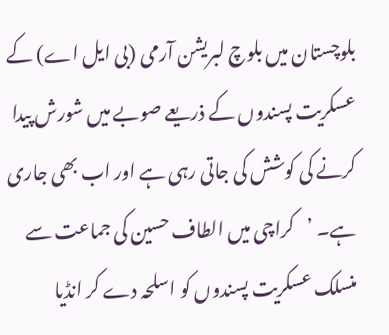بلوچستان میں بلوچ لبریشن آرمی (بی ایل اے) کے عسکریت پسندوں کے ذریعے صوبے میں شورش پیدا کرنے کی کوشش کی جاتی رہی ہے اور اب بھی جاری ہے۔ ’کراچی میں الطاف حسین کی جماعت سے منسلک عسکریت پسندوں کو اسلحہ دے کر انڈیا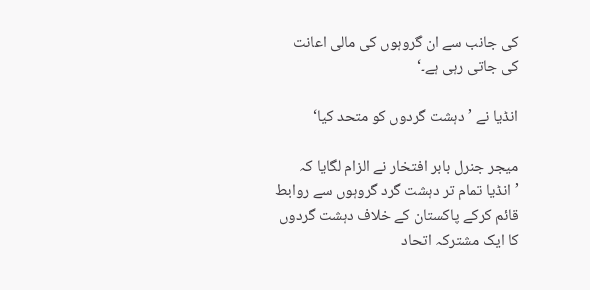کی جانب سے ان گروہوں کی مالی اعانت کی جاتی رہی ہے۔‘

انڈیا نے ’دہشت گردوں کو متحد کیا‘

میجر جنرل بابر افتخار نے الزام لگایا کہ ’انڈیا تمام تر دہشت گرد گروہوں سے روابط قائم کرکے پاکستان کے خلاف دہشت گردوں کا ایک مشترکہ اتحاد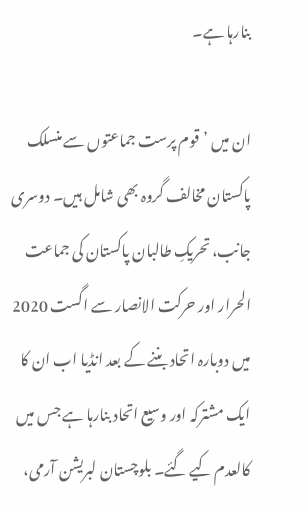بنارہا ہے۔

ان میں ’قوم پرست جماعتوں سے منسلک پاکستان مخالف گروہ بھی شامل ہیں۔ دوسری جانب، تحریکِ طالبان پاکستان کی جماعت الحرار اور حرکت الانصار سے اگست 2020 میں دوبارہ اتحاد بننے کے بعد انڈیا اب ان کا ایک مشترکہ اور وسیع اتحاد بنارہا ہے جس میں کالعدم کیے گئے۔ بلوچستان لبریشن آرمی،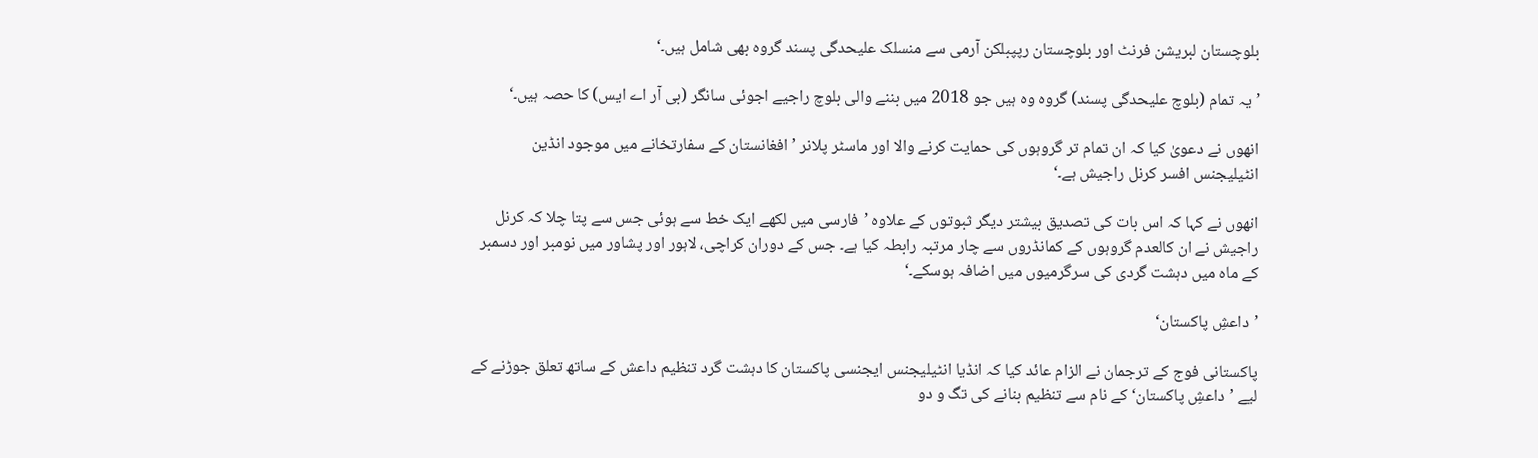بلوچستان لبریشن فرنٹ اور بلوچستان رپپبلکن آرمی سے منسلک علیحدگی پسند گروہ بھی شامل ہیں۔‘

’یہ تمام (بلوچ علیحدگی پسند) گروہ وہ ہیں جو 2018 میں بننے والی بلوچ راجیے اجوئی سانگر (بی آر اے ایس) کا حصہ ہیں۔‘

انھوں نے دعویٰ کیا کہ ان تمام تر گروہوں کی حمایت کرنے والا اور ماسٹر پلانر ’افغانستان کے سفارتخانے میں موجود انڈین انٹیلیجنس افسر کرنل راجیش ہے۔‘

انھوں نے کہا کہ اس بات کی تصدیق بیشتر دیگر ثبوتوں کے علاوہ ’فارسی میں لکھے ایک خط سے ہوئی جس سے پتا چلا کہ کرنل راجیش نے ان کالعدم گروہوں کے کمانڈروں سے چار مرتبہ رابطہ کیا ہے۔ جس کے دوران کراچی، لاہور اور پشاور میں نومبر اور دسمبر کے ماہ میں دہشت گردی کی سرگرمیوں میں اضافہ ہوسکے۔‘

’داعشِ پاکستان‘

پاکستانی فوج کے ترجمان نے الزام عائد کیا کہ انڈیا انٹیلیجنس ایجنسی پاکستان کا دہشت گرد تنظیم داعش کے ساتھ تعلق جوڑنے کے لیے ’داعشِ پاکستان‘ کے نام سے تنظیم بنانے کی تگ و دو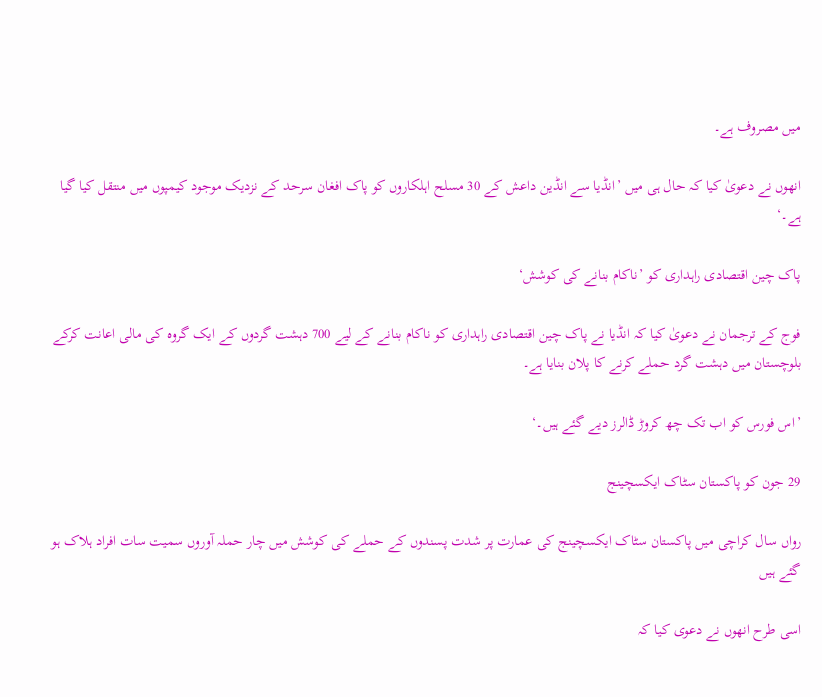میں مصروف ہے۔

انھوں نے دعویٰ کیا کہ حال ہی میں ’انڈیا سے انڈین داعش کے 30 مسلح اہلکاروں کو پاک افغان سرحد کے نزدیک موجود کیمپوں میں منتقل کیا گیا ہے۔‘

پاک چین اقتصادی راہداری کو ’ناکام بنانے کی کوشش‘

فوج کے ترجمان نے دعویٰ کیا کہ انڈیا نے پاک چین اقتصادی راہداری کو ناکام بنانے کے لیے 700 دہشت گردوں کے ایک گروہ کی مالی اعانت کرکے بلوچستان میں دہشت گرد حملے کرنے کا پلان بنایا ہے۔

’اس فورس کو اب تک چھ کروڑ ڈالرز دیے گئے ہیں۔‘

29 جون کو پاکستان سٹاک ایکسچینج

رواں سال کراچی میں پاکستان سٹاک ایکسچینج کی عمارت پر شدت پسندوں کے حملے کی کوشش میں چار حملہ آوروں سمیت سات افراد ہلاک ہو گئے ہیں

اسی طرح انھوں نے دعوی کیا کہ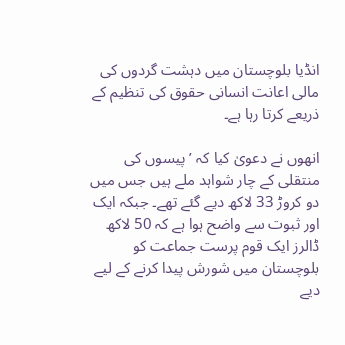انڈیا بلوچستان میں دہشت گردوں کی مالی اعانت انسانی حقوق کی تنظیم کے ذریعے کرتا رہا ہے۔

انھوں نے دعویٰ کیا کہ ’پیسوں کی منتقلی کے چار شواہد ملے ہیں جس میں دو کروڑ 33 لاکھ دیے گئے تھے۔ جبکہ ایک اور ثبوت سے واضح ہوا ہے کہ 50 لاکھ ڈالرز ایک قوم پرست جماعت کو بلوچستان میں شورش پیدا کرنے کے لیے دیے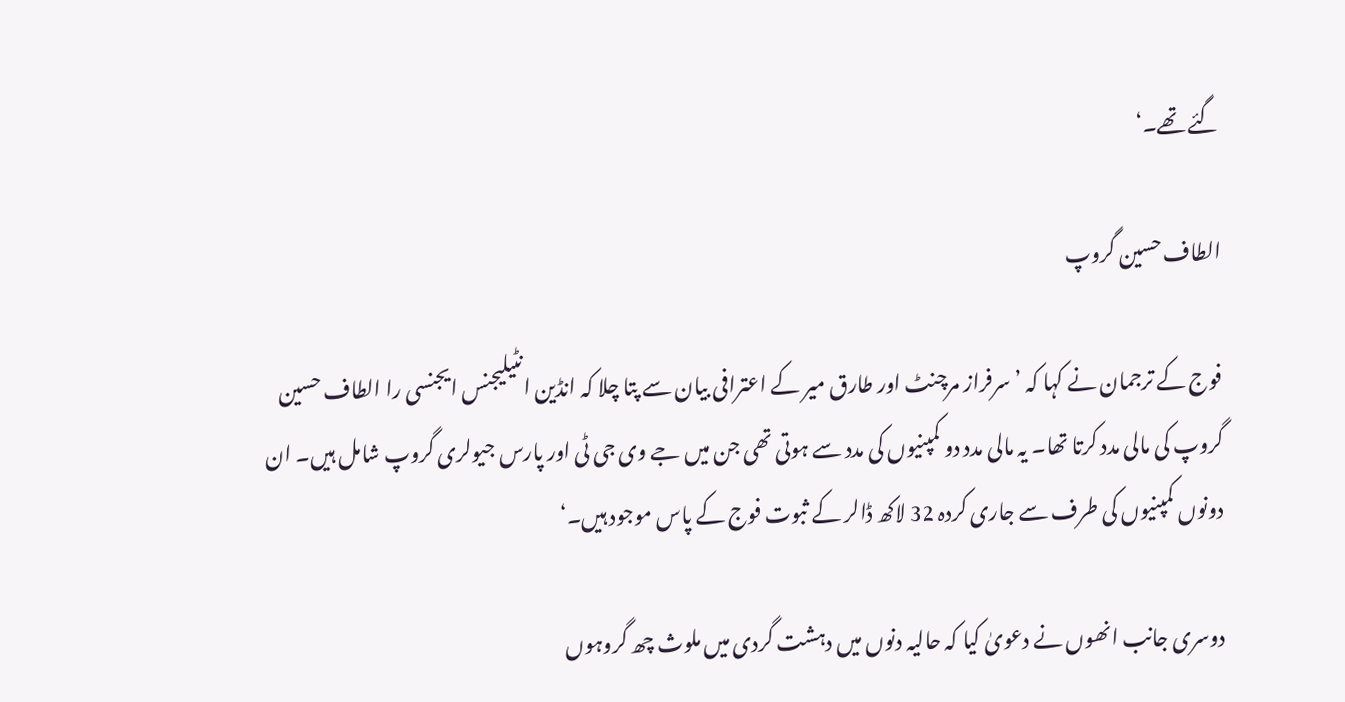گئے تھے۔‘

الطاف حسین گروپ

فوج کے ترجمان نے کہا کہ ’سرفراز مرچنٹ اور طارق میر کے اعترافی بیان سے پتا چلا کہ انڈین انٹیلیجنس ایجنسی را الطاف حسین گروپ کی مالی مدد کرتا تھا۔ یہ مالی مدد دو کمپنیوں کی مدد سے ہوتی تھی جن میں جے وی جی ٹی اور پارس جیولری گروپ شامل ہیں۔ ان دونوں کمپنیوں کی طرف سے جاری کردہ 32 لاکھ ڈالر کے ثبوت فوج کے پاس موجود ہیں۔‘

دوسری جانب انھوں نے دعویٰ کیا کہ حالیہ دنوں میں دہشت گردی میں ملوث چھ گروہوں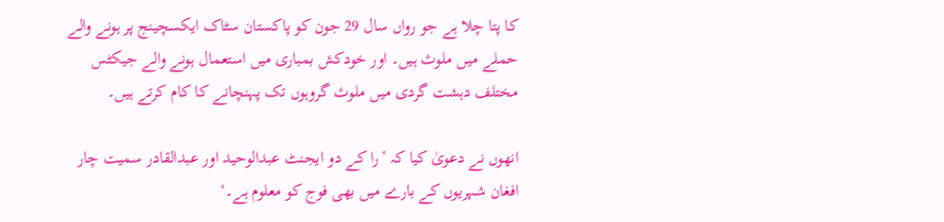کا پتا چلا ہے جو رواں سال 29 جون کو پاکستان سٹاک ایکسچینج پر ہونے والے حملے میں ملوث ہیں۔ اور خودکش بمباری میں استعمال ہونے والے جیکٹس مختلف دہشت گردی میں ملوث گروہوں تک پہنچانے کا کام کرتے ہیں۔

انھوں نے دعویٰ کیا کہ ’را کے دو ایجنٹ عبدالوحید اور عبدالقادر سمیت چار افغان شہریوں کے بارے میں بھی فوج کو معلوم ہے۔‘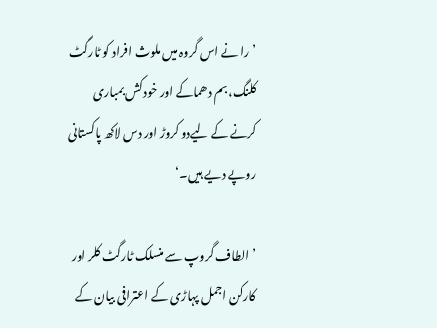’را نے اس گروہ میں ملوث افراد کو ٹارگٹ کلنگ، بم دھماکے اور خودکش بمباری کرنے کے لیےدو کروڑ اور دس لاکھ پاکستانی روپے دیے ہیں۔‘

’الطاف گروپ سے منسلک ٹارگٹ کلر اور کارکن اجمل پہاڑی کے اعترافی بیان کے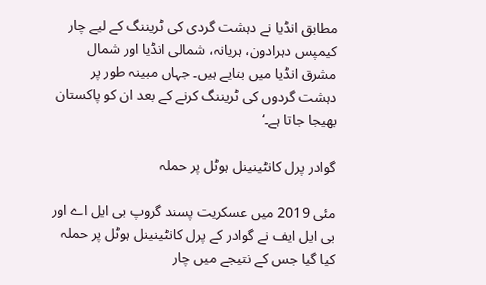مطابق انڈیا نے دہشت گردی کی ٹریننگ کے لیے چار کیمپس دہرادون، ہریانہ، شمالی انڈیا اور شمال مشرق انڈیا میں بنایے ہیں۔ جہاں مبینہ طور پر دہشت گردوں کی ٹریننگ کرنے کے بعد ان کو پاکستان بھیجا جاتا ہے۔‘

گوادر پرل کانٹینینل ہوٹل پر حملہ

مئی 2019 میں عسکریت پسند گروپ بی ایل اے اور بی ایل ایف نے گوادر کے پرل کانٹینینل ہوٹل پر حملہ کیا گیا جس کے نتیجے میں چار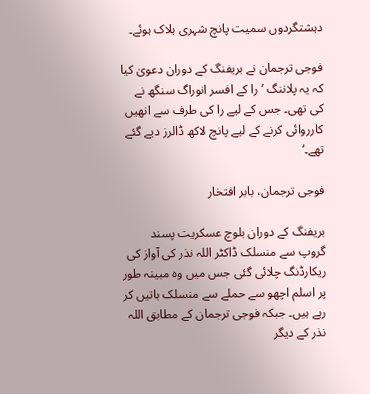دہشتگردوں سمیت پانچ شہری ہلاک ہوئے۔

فوجی ترجمان نے بریفنگ کے دوران دعویٰ کیا کہ یہ پلاننگ ’را کے افسر انوراگ سنگھ نے کی تھی۔ جس کے لیے را کی طرف سے انھیں کارروائی کرنے کے لیے پانچ لاکھ ڈالرز دیے گئے تھے۔‘

فوجی ترجمان، بابر افتخار

بریفنگ کے دوران بلوچ عسکریت پسند گروپ سے منسلک ڈاکٹر اللہ نذر کی آواز کی ریکارڈنگ چلائی گئی جس میں وہ مبینہ طور پر اسلم اچھو سے حملے سے منسلک باتیں کر رہے ہیں۔ جبکہ فوجی ترجمان کے مطابق اللہ نذر کے دیگر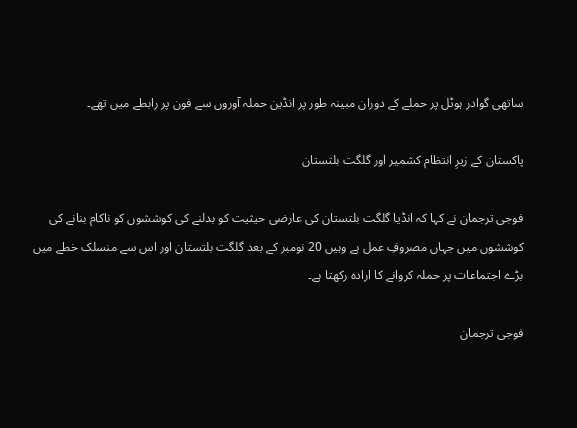ساتھی گوادر ہوٹل پر حملے کے دوران مبینہ طور پر انڈین حملہ آوروں سے فون پر رابطے میں تھے۔

پاکستان کے زیرِ انتظام کشمیر اور گلگت بلتستان

فوجی ترجمان نے کہا کہ انڈیا گلگت بلتستان کی عارضی حیثیت کو بدلنے کی کوششوں کو ناکام بنانے کی کوششوں میں جہاں مصروفِ عمل ہے وہیں 20 نومبر کے بعد گلگت بلتستان اور اس سے منسلک خطے میں بڑے اجتماعات پر حملہ کروانے کا ارادہ رکھتا ہے۔

فوجی ترجمان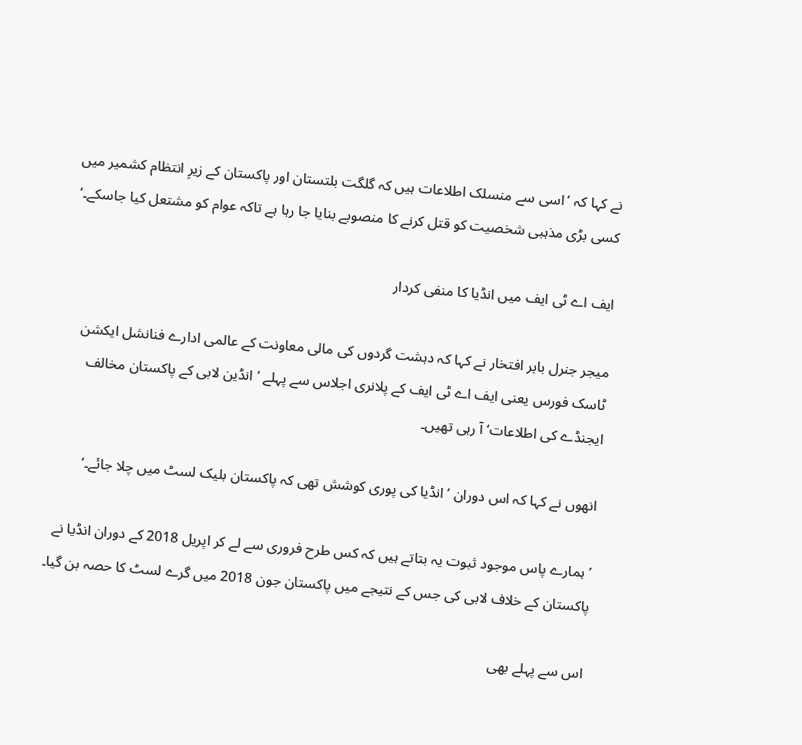نے کہا کہ ’اسی سے منسلک اطلاعات ہیں کہ گلگت بلتستان اور پاکستان کے زیرِ انتظام کشمیر میں کسی بڑی مذہبی شخصیت کو قتل کرنے کا منصوبے بنایا جا رہا ہے تاکہ عوام کو مشتعل کیا جاسکے۔‘

ایف اے ٹی ایف میں انڈیا کا منفی کردار

میجر جنرل بابر افتخار نے کہا کہ دہشت گردوں کی مالی معاونت کے عالمی ادارے فنانشل ایکشن ٹاسک فورس یعنی ایف اے ٹی ایف کے پلانری اجلاس سے پہلے ’انڈین لابی کے پاکستان مخالف ایجنڈے کی اطلاعات‘ آ رہی تھیں۔

انھوں نے کہا کہ اس دوران ’انڈیا کی پوری کوشش تھی کہ پاکستان بلیک لسٹ میں چلا جائے۔‘

’ہمارے پاس موجود ثبوت یہ بتاتے ہیں کہ کس طرح فروری سے لے کر اپریل 2018 کے دوران انڈیا نے پاکستان کے خلاف لابی کی جس کے نتیجے میں پاکستان جون 2018 میں گرے لسٹ کا حصہ بن گیا۔

اس سے پہلے بھی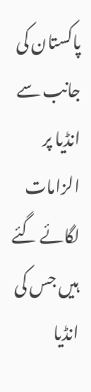پاکستان کی جانب سے انڈیا پر الزامات لگائے گئے ہیں جس کی انڈیا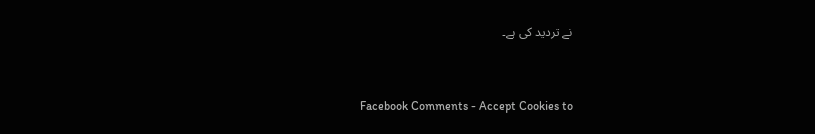نے تردید کی ہے۔


Facebook Comments - Accept Cookies to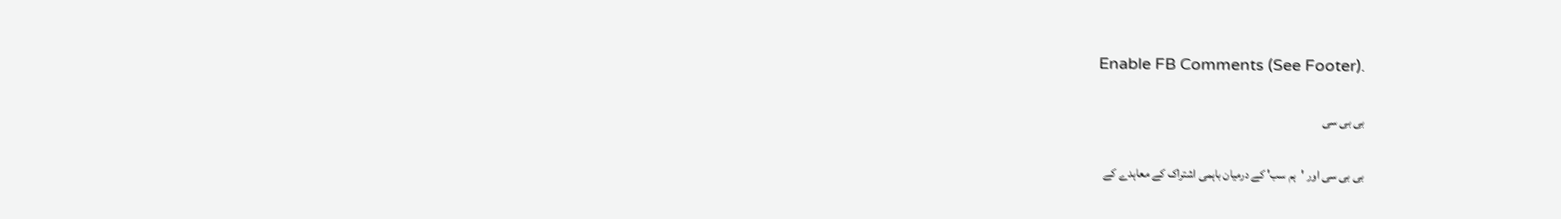Enable FB Comments (See Footer).

بی بی سی

بی بی سی اور 'ہم سب' کے درمیان باہمی اشتراک کے معاہدے کے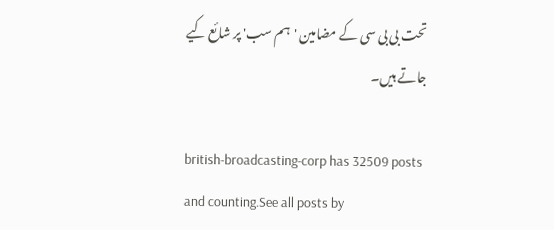تحت بی بی سی کے مضامین 'ہم سب' پر شائع کیے جاتے ہیں۔

british-broadcasting-corp has 32509 posts and counting.See all posts by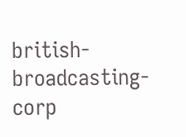british-broadcasting-corp